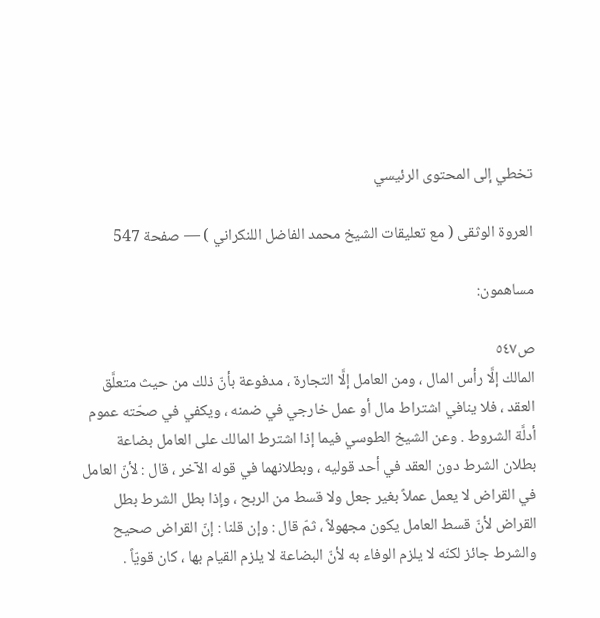تخطي إلى المحتوى الرئيسي

العروة الوثقى ( مع تعليقات الشيخ محمد الفاضل اللنكراني ) — صفحة 547

مساهمون:

ص٥٤٧
المالك إلَّا رأس المال ، ومن العامل إلَّا التجارة ، مدفوعة بأنّ ذلك من حيث متعلَّق العقد ، فلا ينافي اشتراط مال أو عمل خارجي في ضمنه ، ويكفي في صحّته عموم أدلَّة الشروط . وعن الشيخ الطوسي فيما إذا اشترط المالك على العامل بضاعة بطلان الشرط دون العقد في أحد قوليه ، وبطلانهما في قوله الآخر ، قال : لأنّ العامل في القراض لا يعمل عملاً بغير جعل ولا قسط من الربح ، وإذا بطل الشرط بطل القراض لأنّ قسط العامل يكون مجهولاً ، ثمّ قال : وإن قلنا : إنّ القراض صحيح والشرط جائز لكنّه لا يلزم الوفاء به لأنّ البضاعة لا يلزم القيام بها ، كان قويّاً .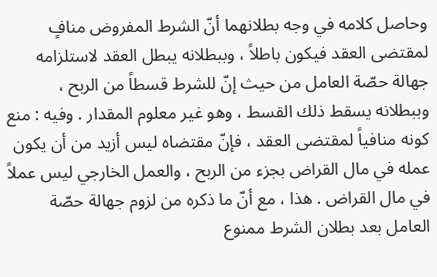وحاصل كلامه في وجه بطلانهما أنّ الشرط المفروض منافٍ لمقتضى العقد فيكون باطلاً ، وببطلانه يبطل العقد لاستلزامه جهالة حصّة العامل من حيث إنّ للشرط قسطاً من الربح ، وببطلانه يسقط ذلك القسط ، وهو غير معلوم المقدار . وفيه : منع كونه منافياً لمقتضى العقد ، فإنّ مقتضاه ليس أزيد من أن يكون عمله في مال القراض بجزء من الربح ، والعمل الخارجي ليس عملاً في مال القراض . هذا ، مع أنّ ما ذكره من لزوم جهالة حصّة العامل بعد بطلان الشرط ممنوع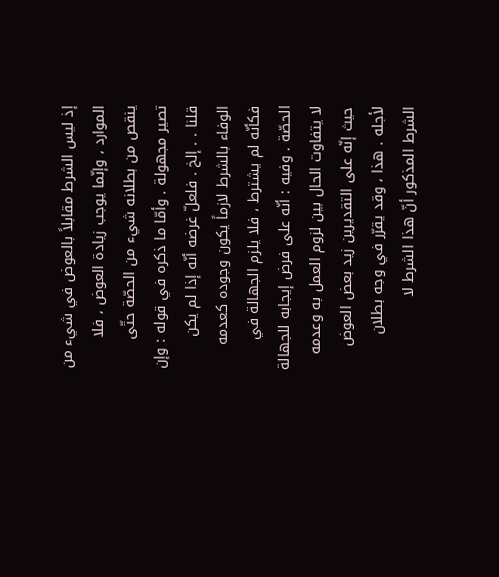إذ ليس الشرط مقابلاً بالعوض في شيء من الموارد ، وإنّما يوجب زيادة العوض ، فلا ينقص من بطلانه شيء من الحصّة حتّى تصير مجهولة . وأمّا ما ذكره في قوله : وإن قلنا . . إلخ . فلعلّ غرضه أنّه إذا لم يكن الوفاء بالشرط لازماً يكون وجوده كعدمه فكأنّه لم يشترط ، فلا يلزم الجهالة في الحصّة . وفيه : أنّه على فرض إيجابه للجهالة لا يتفاوت الحال بين لزوم العمل به وعدمه حيث إنّه على التقديرين زيد بعض العوض لأجله . هذا ، وقد يقرّر في وجه بطلان الشرط المذكور أنّ هذا الشرط لا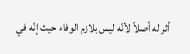أثر له أصلاً لأنّه ليس بلازم الوفاء حيث إنّه في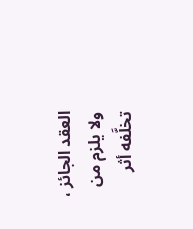العقد الجائز ، ولا يلزم من تخلَّفه أثر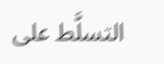التسلَّط على